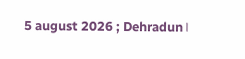5 august 2026 ; Dehradun।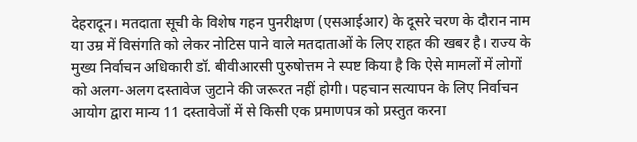देहरादून। मतदाता सूची के विशेष गहन पुनरीक्षण (एसआईआर) के दूसरे चरण के दौरान नाम या उम्र में विसंगति को लेकर नोटिस पाने वाले मतदाताओं के लिए राहत की खबर है। राज्य के मुख्य निर्वाचन अधिकारी डॉ. बीवीआरसी पुरुषोत्तम ने स्पष्ट किया है कि ऐसे मामलों में लोगों को अलग-अलग दस्तावेज जुटाने की जरूरत नहीं होगी। पहचान सत्यापन के लिए निर्वाचन आयोग द्वारा मान्य 11 दस्तावेजों में से किसी एक प्रमाणपत्र को प्रस्तुत करना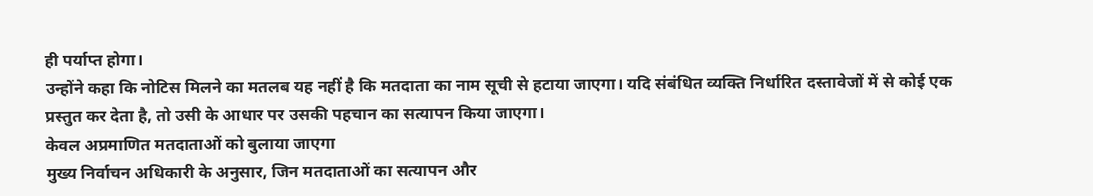ही पर्याप्त होगा।
उन्होंने कहा कि नोटिस मिलने का मतलब यह नहीं है कि मतदाता का नाम सूची से हटाया जाएगा। यदि संबंधित व्यक्ति निर्धारित दस्तावेजों में से कोई एक प्रस्तुत कर देता है, तो उसी के आधार पर उसकी पहचान का सत्यापन किया जाएगा।
केवल अप्रमाणित मतदाताओं को बुलाया जाएगा
मुख्य निर्वाचन अधिकारी के अनुसार, जिन मतदाताओं का सत्यापन और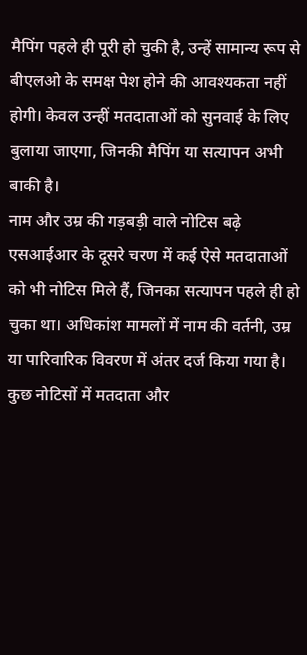मैपिंग पहले ही पूरी हो चुकी है, उन्हें सामान्य रूप से बीएलओ के समक्ष पेश होने की आवश्यकता नहीं होगी। केवल उन्हीं मतदाताओं को सुनवाई के लिए बुलाया जाएगा, जिनकी मैपिंग या सत्यापन अभी बाकी है।
नाम और उम्र की गड़बड़ी वाले नोटिस बढ़े
एसआईआर के दूसरे चरण में कई ऐसे मतदाताओं को भी नोटिस मिले हैं, जिनका सत्यापन पहले ही हो चुका था। अधिकांश मामलों में नाम की वर्तनी, उम्र या पारिवारिक विवरण में अंतर दर्ज किया गया है। कुछ नोटिसों में मतदाता और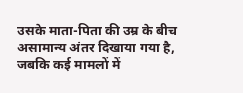उसके माता-पिता की उम्र के बीच असामान्य अंतर दिखाया गया है, जबकि कई मामलों में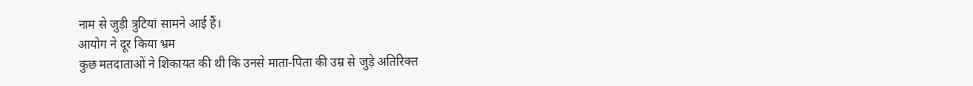नाम से जुड़ी त्रुटियां सामने आई हैं।
आयोग ने दूर किया भ्रम
कुछ मतदाताओं ने शिकायत की थी कि उनसे माता-पिता की उम्र से जुड़े अतिरिक्त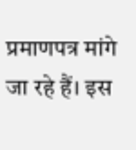प्रमाणपत्र मांगे जा रहे हैं। इस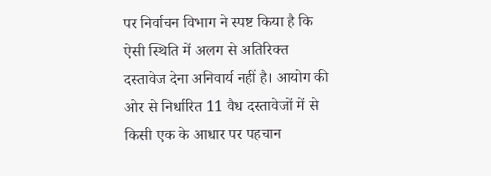पर निर्वाचन विभाग ने स्पष्ट किया है कि ऐसी स्थिति में अलग से अतिरिक्त दस्तावेज देना अनिवार्य नहीं है। आयोग की ओर से निर्धारित 11 वैध दस्तावेजों में से किसी एक के आधार पर पहचान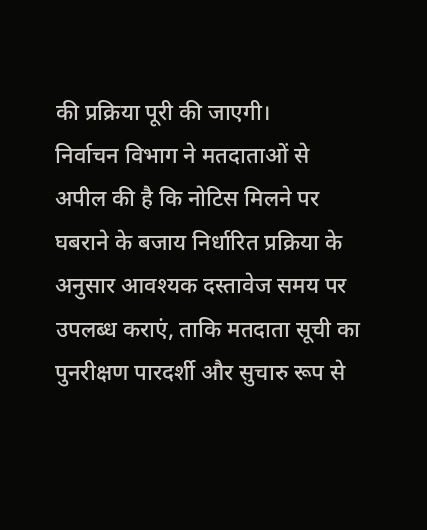की प्रक्रिया पूरी की जाएगी।
निर्वाचन विभाग ने मतदाताओं से अपील की है कि नोटिस मिलने पर घबराने के बजाय निर्धारित प्रक्रिया के अनुसार आवश्यक दस्तावेज समय पर उपलब्ध कराएं, ताकि मतदाता सूची का पुनरीक्षण पारदर्शी और सुचारु रूप से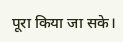पूरा किया जा सके।